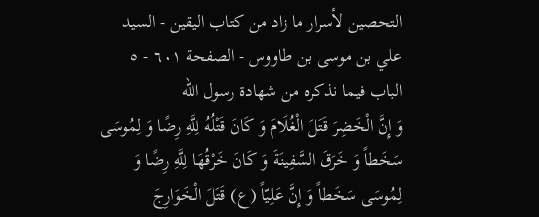التحصين لأسرار ما زاد من كتاب اليقين - السيد علي بن موسى بن طاووس - الصفحة ٦٠١ - ٥ الباب فيما نذكره من شهادة رسول الله
وَ إِنَّ الْخَضِرَ قَتَلَ الْغُلَامَ وَ كَانَ قَتْلُهُ لِلَّهِ رِضًا وَ لِمُوسَى سَخَطاً وَ خَرَقَ السَّفِينَةَ وَ كَانَ خَرْقُهَا لِلَّهِ رِضًا وَ لِمُوسَى سَخَطاً وَ إِنَّ عَلِيّاً (ع) قَتَلَ الْخَوَارِجَ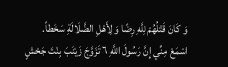وَ كَانَ قَتْلُهُمْ لِلَّهِ رِضًا وَ لِأَهْلِ الضَّلَالَةِ سَخَطاً.
اسْمَعْ مِنِّي إِنَّ رَسُولَ اللَّهِ ٦ تَزَوَّجَ زَيْنَبَ بِنْتَ جَحْشٍ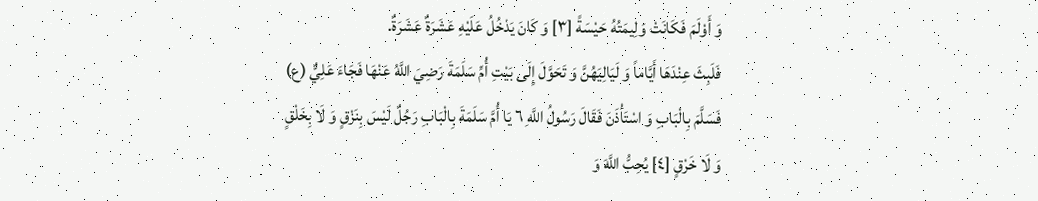وَ أَوْلَمَ فَكَانَتْ وَلِيمَتُهُ حَيْسَةً [٣] وَ كَانَ يَدْخُلُ عَلَيْهِ عَشَرَةٌ عَشَرَةٌ.
فَلَبِثَ عِنْدَهَا أَيَّاماً وَ لَيَالِيَهُنَّ وَ تَحَوَّلَ إِلَى بَيْتِ أُمِّ سَلَمَةَ رَضِيَ اللَّهُ عَنْهَا فَجَاءَ عَلِيٌّ (ع) فَسَلَّمَ بِالْبَابِ وَ اسْتَأْذَنَ فَقَالَ رَسُولُ اللَّهِ ٦ يَا أُمَّ سَلَمَةَ بِالْبَابِ رَجُلٌ لَيْسَ بِنَزْقٍ وَ لَا بِخَلْقٍ وَ لَا خَرْقٍ [٤] يُحِبُّ اللَّهَ وَ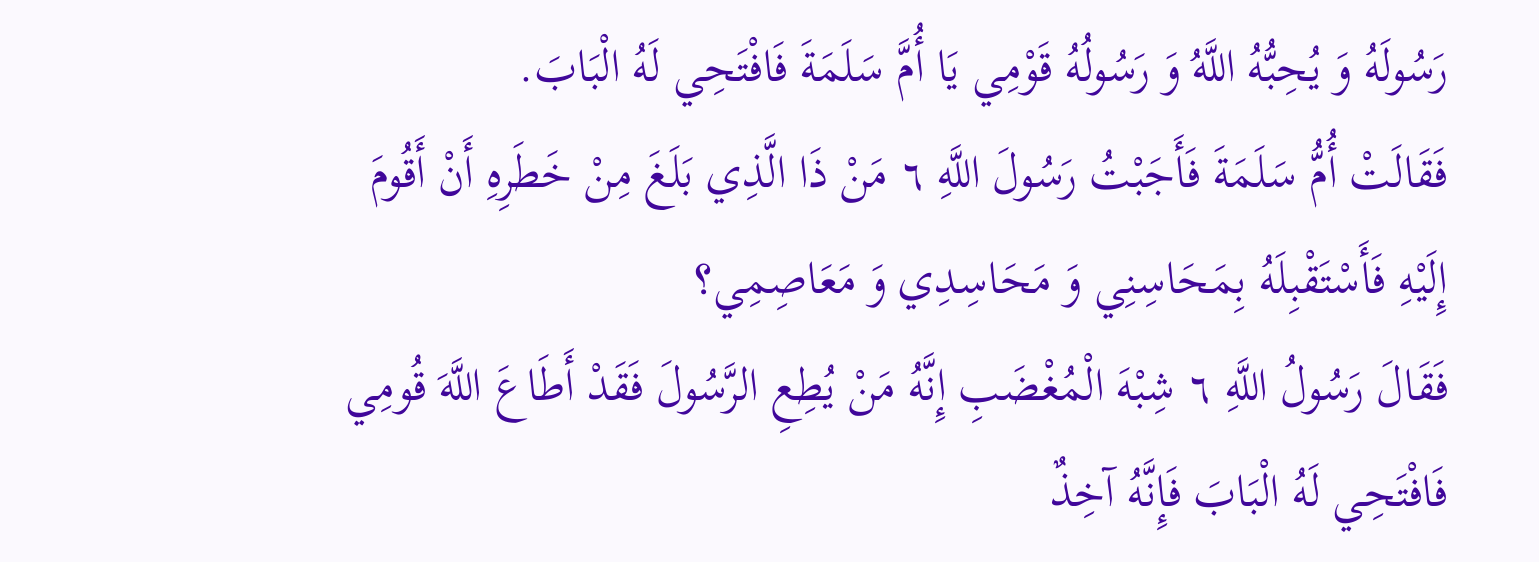رَسُولَهُ وَ يُحِبُّهُ اللَّهُ وَ رَسُولُهُ قَوْمِي يَا أُمَّ سَلَمَةَ فَافْتَحِي لَهُ الْبَابَ.
فَقَالَتْ أُمُّ سَلَمَةَ فَأَجَبْتُ رَسُولَ اللَّهِ ٦ مَنْ ذَا الَّذِي بَلَغَ مِنْ خَطَرِهِ أَنْ أَقُومَ إِلَيْهِ فَأَسْتَقْبِلَهُ بِمَحَاسِنِي وَ مَحَاسِدِي وَ مَعَاصِمِي؟
فَقَالَ رَسُولُ اللَّهِ ٦ شِبْهَ الْمُغْضَبِ إِنَّهُ مَنْ يُطِعِ الرَّسُولَ فَقَدْ أَطَاعَ اللَّهَ قُومِي فَافْتَحِي لَهُ الْبَابَ فَإِنَّهُ آخِذٌ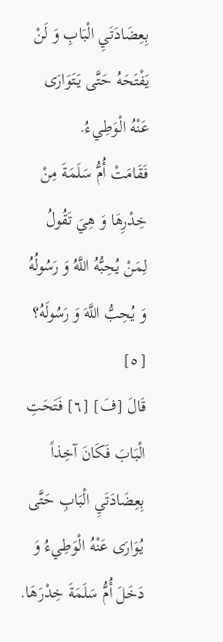بِعِضَادَتَيِ الْبَابِ وَ لَنْ يَفْتَحَهُ حَتَّى يَتَوَارَى عَنْهُ الْوَطِيءُ.
فَقَامَتْ أُمُّ سَلَمَةَ مِنْ خِدْرِهَا وَ هِيَ تَقُولُ لِمَنْ يُحِبُّهُ اللَّهُ وَ رَسُولُهُ وَ يُحِبُّ اللَّهَ وَ رَسُولَهُ؟ [٥]
قَالَ [فَ] [٦] فَتَحَتِ الْبَابَ فَكَانَ آخِذاً بِعِضَادَتَيِ الْبَابِ حَتَّى يُوَارَى عَنْهُ الْوَطِيءُ وَ دَخَلَ أُمُّ سَلَمَةَ خِدْرَهَا.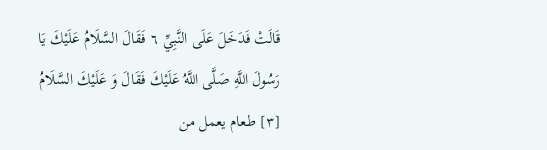قَالَتْ فَدَخَلَ عَلَى النَّبِيِّ ٦ فَقَالَ السَّلَامُ عَلَيْكَ يَا رَسُولَ اللَّهِ صَلَّى اللَّهُ عَلَيْكَ فَقَالَ وَ عَلَيْكَ السَّلَامُ
[٣] طعام يعمل من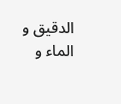الدقيق و الماء و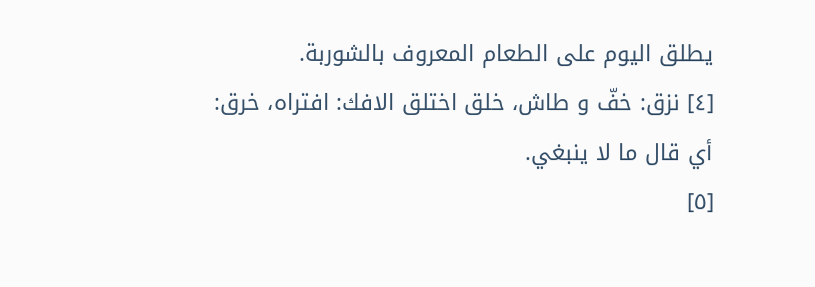يطلق اليوم على الطعام المعروف بالشوربة.
[٤] نزق: خفّ و طاش، خلق اختلق الافك: افتراه، خرق: أي قال ما لا ينبغي.
[٥]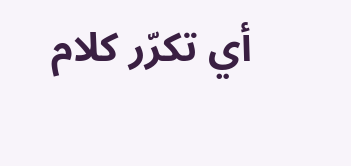أي تكرّر كلام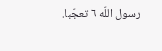رسول اللّه ٦ تعجّبا.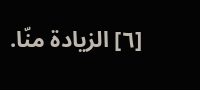[٦] الزيادة منّا.